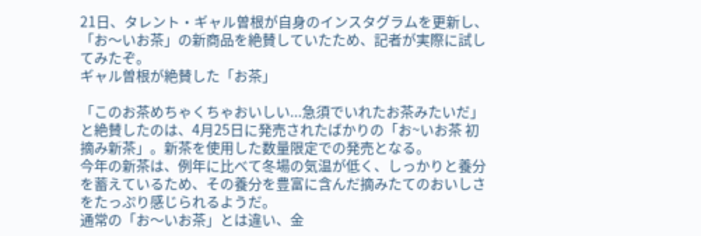21日、タレント・ギャル曽根が自身のインスタグラムを更新し、「お〜いお茶」の新商品を絶賛していたため、記者が実際に試してみたぞ。
ギャル曽根が絶賛した「お茶」

「このお茶めちゃくちゃおいしい...急須でいれたお茶みたいだ」と絶賛したのは、4月25日に発売されたばかりの「お~いお茶 初摘み新茶」。新茶を使用した数量限定での発売となる。
今年の新茶は、例年に比べて冬場の気温が低く、しっかりと養分を蓄えているため、その養分を豊富に含んだ摘みたてのおいしさをたっぷり感じられるようだ。
通常の「お〜いお茶」とは違い、金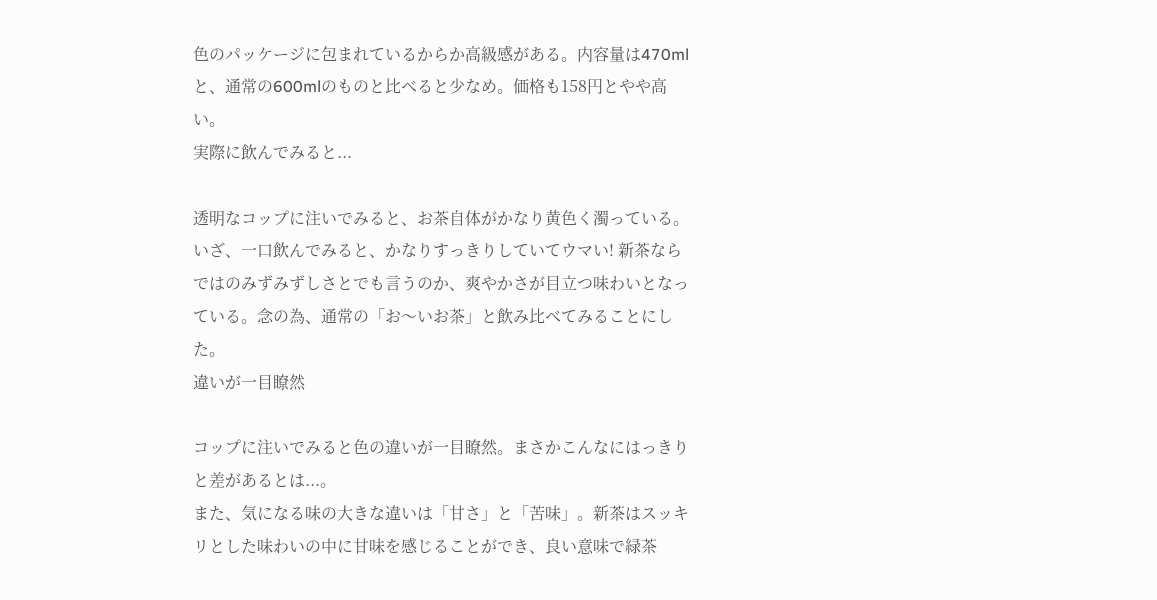色のパッケージに包まれているからか高級感がある。内容量は470mlと、通常の600mlのものと比べると少なめ。価格も158円とやや高い。
実際に飲んでみると...

透明なコップに注いでみると、お茶自体がかなり黄色く濁っている。
いざ、一口飲んでみると、かなりすっきりしていてウマい! 新茶ならではのみずみずしさとでも言うのか、爽やかさが目立つ味わいとなっている。念の為、通常の「お〜いお茶」と飲み比べてみることにした。
違いが一目瞭然

コップに注いでみると色の違いが一目瞭然。まさかこんなにはっきりと差があるとは...。
また、気になる味の大きな違いは「甘さ」と「苦味」。新茶はスッキリとした味わいの中に甘味を感じることができ、良い意味で緑茶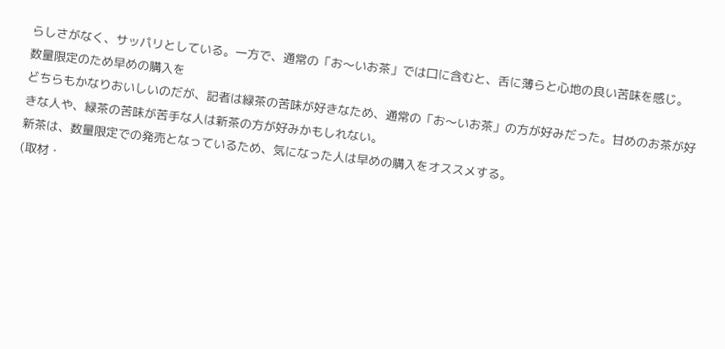らしさがなく、サッパリとしている。一方で、通常の「お〜いお茶」では口に含むと、舌に薄らと心地の良い苦味を感じ。
数量限定のため早めの購入を
どちらもかなりおいしいのだが、記者は緑茶の苦味が好きなため、通常の「お〜いお茶」の方が好みだった。甘めのお茶が好きな人や、緑茶の苦味が苦手な人は新茶の方が好みかもしれない。
新茶は、数量限定での発売となっているため、気になった人は早めの購入をオススメする。
(取材・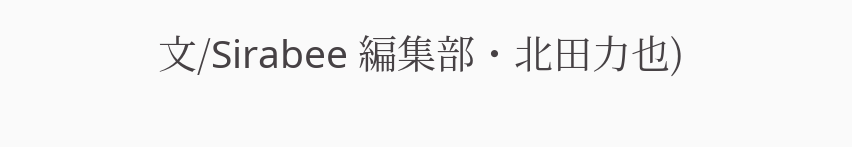文/Sirabee 編集部・北田力也)